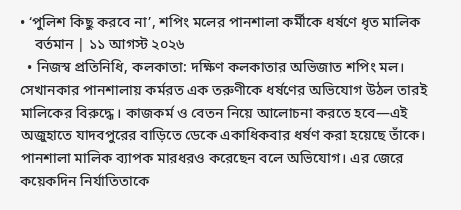• ‘পুলিশ কিছু করবে না’, শপিং মলের পানশালা কর্মীকে ধর্ষণে ধৃত মালিক
    বর্তমান | ১১ আগস্ট ২০২৬
  • নিজস্ব প্রতিনিধি, কলকাতা: দক্ষিণ কলকাতার অভিজাত শপিং মল। সেখানকার পানশালায় কর্মরত এক তরুণীকে ধর্ষণের অভিযোগ উঠল তারই মালিকের বিরুদ্ধে। কাজকর্ম ও বেতন নিয়ে আলোচনা করতে হবে—এই অজুহাতে যাদবপুরের বাড়িতে ডেকে একাধিকবার ধর্ষণ করা হয়েছে তাঁকে। পানশালা মালিক ব্যাপক মারধরও করেছেন বলে অভিযোগ। এর জেরে কয়েকদিন নির্যাতিতাকে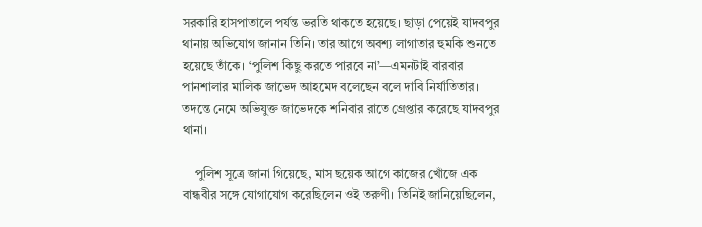সরকারি হাসপাতালে পর্যন্ত ভরতি থাকতে হয়েছে। ছাড়া পেয়েই যাদবপুর থানায় অভিযোগ জানান তিনি। তার আগে অবশ্য লাগাতার হুমকি শুনতে হয়েছে তাঁকে। ‘পুলিশ কিছু করতে পারবে না’—এমনটাই বারবার পানশালার মালিক জাভেদ আহমেদ বলেছেন বলে দাবি নির্যাতিতার। তদন্তে নেমে অভিযুক্ত জাভেদকে শনিবার রাতে গ্রেপ্তার করেছে যাদবপুর থানা।

    পুলিশ সূত্রে জানা গিয়েছে, মাস ছয়েক আগে কাজের খোঁজে এক বান্ধবীর সঙ্গে যোগাযোগ করেছিলেন ওই তরুণী। তিনিই জানিয়েছিলেন,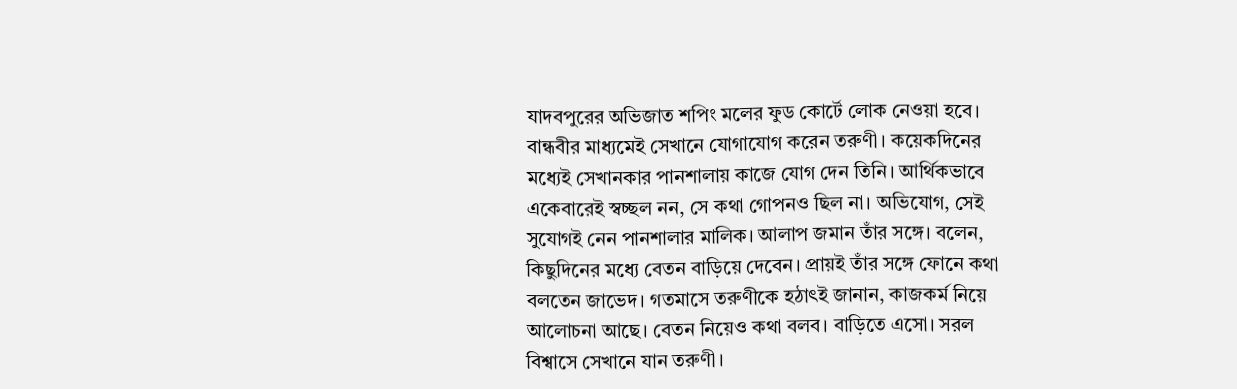যাদবপুরের অভিজাত শপিং মলের ফুড কোর্টে লোক নেওয়া হবে। বান্ধবীর মাধ্যমেই সেখানে যোগাযোগ করেন তরুণী। কয়েকদিনের মধ্যেই সেখানকার পানশালায় কাজে যোগ দেন তিনি। আর্থিকভাবে একেবারেই স্বচ্ছল নন, সে কথা গোপনও ছিল না। অভিযোগ, সেই সুযোগই নেন পানশালার মালিক। আলাপ জমান তাঁর সঙ্গে। বলেন, কিছুদিনের মধ্যে বেতন বাড়িয়ে দেবেন। প্রায়ই তাঁর সঙ্গে ফোনে কথা বলতেন জাভেদ। গতমাসে তরুণীকে হঠাৎই জানান, কাজকর্ম নিয়ে আলোচনা আছে। বেতন নিয়েও কথা বলব। বাড়িতে এসো। সরল বিশ্বাসে সেখানে যান তরুণী।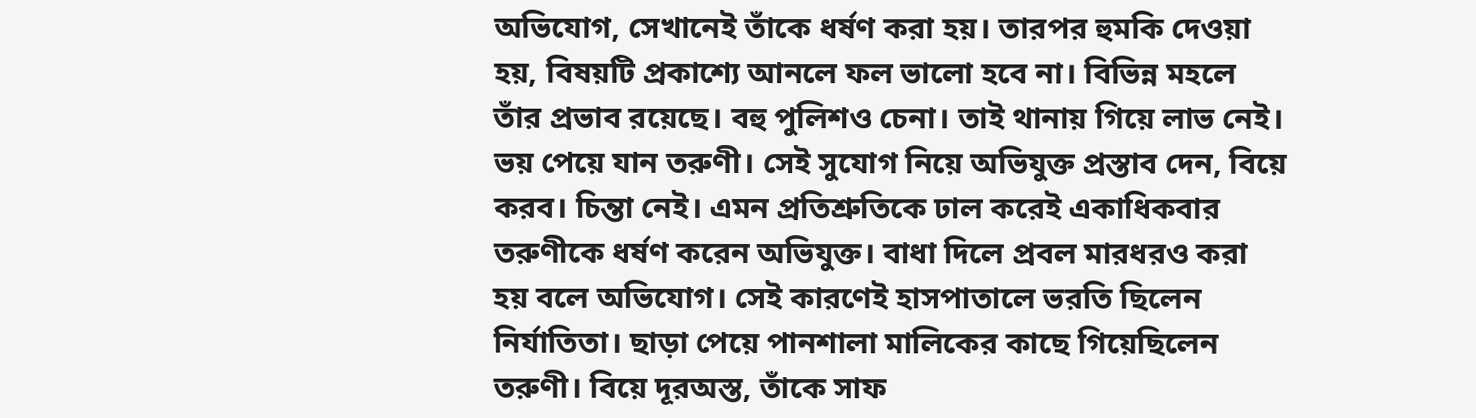অভিযোগ, সেখানেই তাঁকে ধর্ষণ করা হয়। তারপর হুমকি দেওয়া হয়, বিষয়টি প্রকাশ্যে আনলে ফল ভালো হবে না। বিভিন্ন মহলে তাঁর প্রভাব রয়েছে। বহু পুলিশও চেনা। তাই থানায় গিয়ে লাভ নেই। ভয় পেয়ে যান তরুণী। সেই সুযোগ নিয়ে অভিযুক্ত প্রস্তাব দেন, বিয়ে করব। চিন্তা নেই। এমন প্রতিশ্রুতিকে ঢাল করেই একাধিকবার তরুণীকে ধর্ষণ করেন অভিযুক্ত। বাধা দিলে প্রবল মারধরও করা হয় বলে অভিযোগ। সেই কারণেই হাসপাতালে ভরতি ছিলেন নির্যাতিতা। ছাড়া পেয়ে পানশালা মালিকের কাছে গিয়েছিলেন তরুণী। বিয়ে দূরঅস্ত, তাঁকে সাফ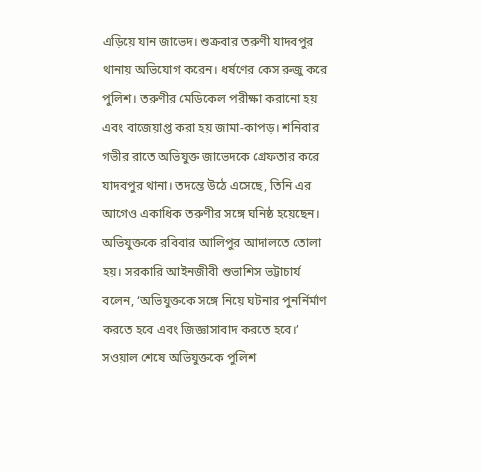এড়িয়ে যান জাভেদ। শুক্রবার তরুণী যাদবপুর থানায় অভিযোগ করেন। ধর্ষণের কেস রুজু করে পুলিশ। তরুণীর মেডিকেল পরীক্ষা করানো হয় এবং বাজেয়াপ্ত করা হয় জামা-কাপড়। শনিবার গভীর রাতে অভিযুক্ত জাভেদকে গ্রেফতার করে যাদবপুর থানা। তদন্তে উঠে এসেছে, তিনি এর আগেও একাধিক তরুণীর সঙ্গে ঘনিষ্ঠ হয়েছেন। অভিযুক্তকে রবিবার আলিপুর আদালতে তোলা হয়। সরকারি আইনজীবী শুভাশিস ভট্টাচার্য বলেন, ‘অভিযুক্তকে সঙ্গে নিয়ে ঘটনার পুনর্নির্মাণ করতে হবে এবং জিজ্ঞাসাবাদ করতে হবে।’ সওয়াল শেষে অভিযুক্তকে পুলিশ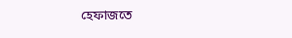হেফাজতে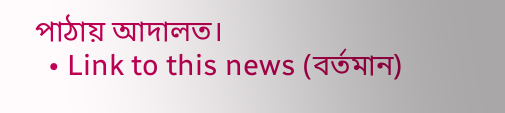পাঠায় আদালত।
  • Link to this news (বর্তমান)